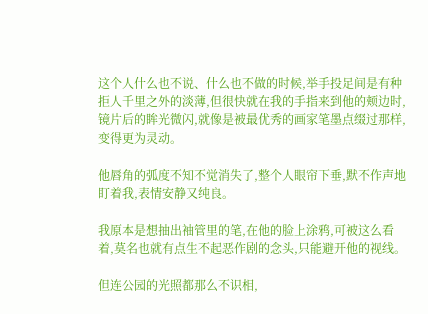这个人什么也不说、什么也不做的时候,举手投足间是有种拒人千里之外的淡薄,但很快就在我的手指来到他的颊边时,镜片后的眸光微闪,就像是被最优秀的画家笔墨点缀过那样,变得更为灵动。

他唇角的弧度不知不觉消失了,整个人眼帘下垂,默不作声地盯着我,表情安静又纯良。

我原本是想抽出袖管里的笔,在他的脸上涂鸦,可被这么看着,莫名也就有点生不起恶作剧的念头,只能避开他的视线。

但连公园的光照都那么不识相,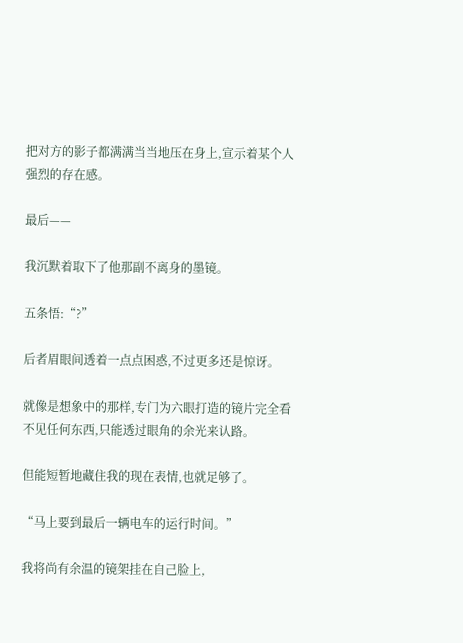把对方的影子都满满当当地压在身上,宣示着某个人强烈的存在感。

最后——

我沉默着取下了他那副不离身的墨镜。

五条悟:“?”

后者眉眼间透着一点点困惑,不过更多还是惊讶。

就像是想象中的那样,专门为六眼打造的镜片完全看不见任何东西,只能透过眼角的余光来认路。

但能短暂地藏住我的现在表情,也就足够了。

“马上要到最后一辆电车的运行时间。”

我将尚有余温的镜架挂在自己脸上,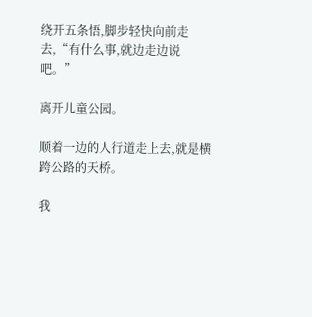绕开五条悟,脚步轻快向前走去,“有什么事,就边走边说吧。”

离开儿童公园。

顺着一边的人行道走上去,就是横跨公路的天桥。

我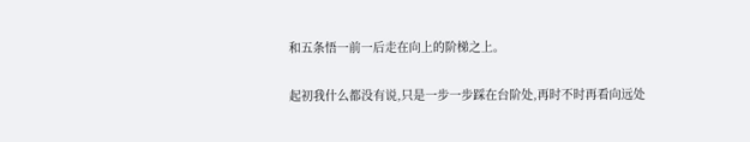和五条悟一前一后走在向上的阶梯之上。

起初我什么都没有说,只是一步一步踩在台阶处,再时不时再看向远处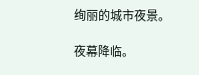绚丽的城市夜景。

夜幕降临。